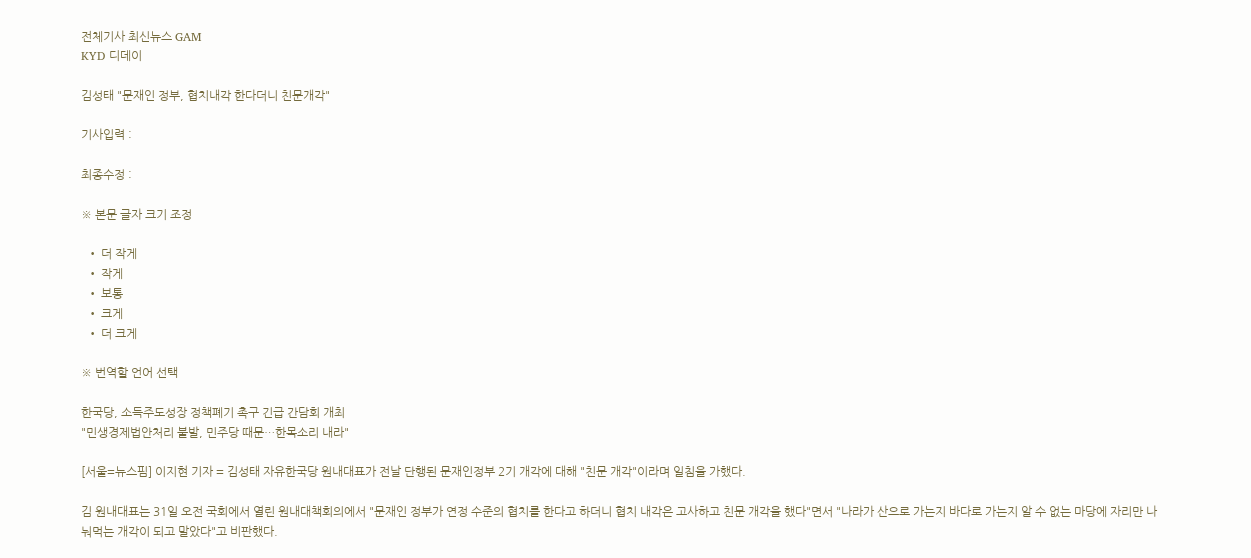전체기사 최신뉴스 GAM
KYD 디데이

김성태 "문재인 정부, 협치내각 한다더니 친문개각"

기사입력 :

최종수정 :

※ 본문 글자 크기 조정

  • 더 작게
  • 작게
  • 보통
  • 크게
  • 더 크게

※ 번역할 언어 선택

한국당, 소득주도성장 정책폐기 촉구 긴급 간담회 개최
"민생경제법안처리 불발, 민주당 때문…한목소리 내라"

[서울=뉴스핌] 이지현 기자 = 김성태 자유한국당 원내대표가 전날 단행된 문재인정부 2기 개각에 대해 "친문 개각"이라며 일침을 가했다.

김 원내대표는 31일 오전 국회에서 열린 원내대책회의에서 "문재인 정부가 연정 수준의 협치를 한다고 하더니 협치 내각은 고사하고 친문 개각을 했다"면서 "나라가 산으로 가는지 바다로 가는지 알 수 없는 마당에 자리만 나눠먹는 개각이 되고 말았다"고 비판했다.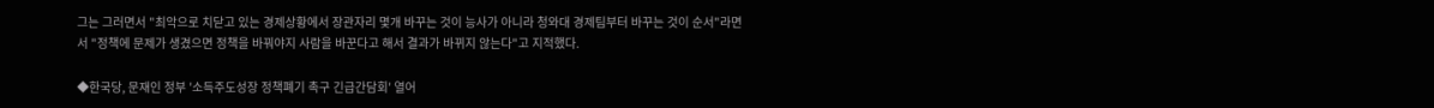그는 그러면서 "최악으로 치닫고 있는 경제상황에서 장관자리 몇개 바꾸는 것이 능사가 아니라 청와대 경제팀부터 바꾸는 것이 순서"라면서 "정책에 문제가 생겼으면 정책을 바꿔야지 사람을 바꾼다고 해서 결과가 바뀌지 않는다"고 지적했다.

◆한국당, 문재인 정부 '소득주도성장 정책폐기 촉구 긴급간담회' 열어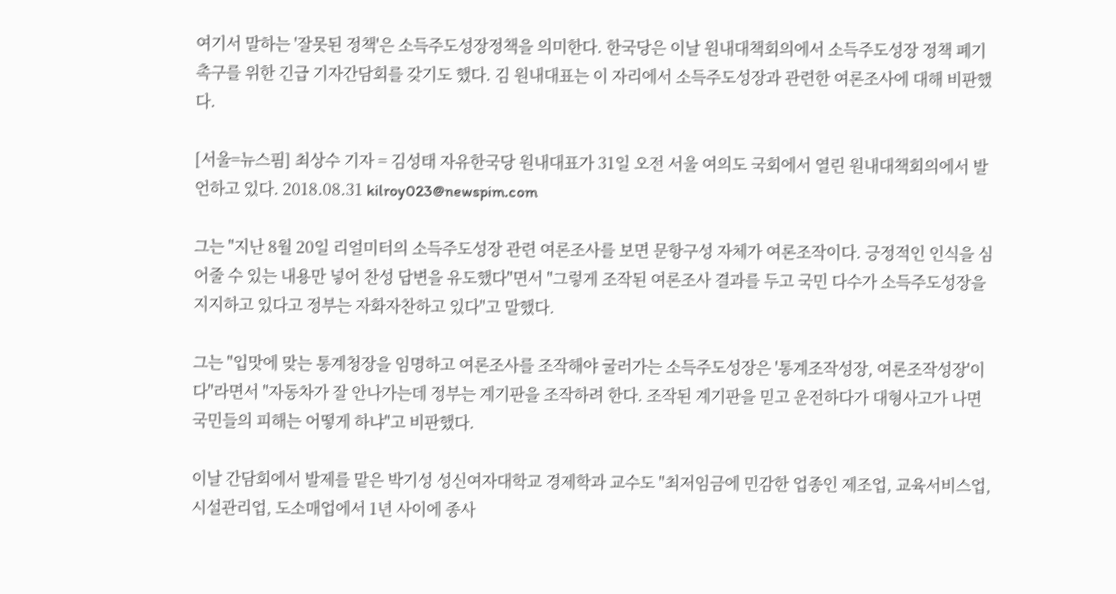여기서 말하는 '잘못된 정책'은 소득주도성장정책을 의미한다. 한국당은 이날 원내대책회의에서 소득주도성장 정책 폐기 촉구를 위한 긴급 기자간담회를 갖기도 했다. 김 원내대표는 이 자리에서 소득주도성장과 관련한 여론조사에 대해 비판했다.

[서울=뉴스핌] 최상수 기자 = 김성태 자유한국당 원내대표가 31일 오전 서울 여의도 국회에서 열린 원내대책회의에서 발언하고 있다. 2018.08.31 kilroy023@newspim.com

그는 "지난 8월 20일 리얼미터의 소득주도성장 관련 여론조사를 보면 문항구성 자체가 여론조작이다. 긍정적인 인식을 심어줄 수 있는 내용만 넣어 찬성 답변을 유도했다"면서 "그렇게 조작된 여론조사 결과를 두고 국민 다수가 소득주도성장을 지지하고 있다고 정부는 자화자찬하고 있다"고 말했다.

그는 "입맛에 맞는 통계청장을 임명하고 여론조사를 조작해야 굴러가는 소득주도성장은 '통계조작성장, 여론조작성장'이다"라면서 "자동차가 잘 안나가는데 정부는 계기판을 조작하려 한다. 조작된 계기판을 믿고 운전하다가 대형사고가 나면 국민들의 피해는 어떻게 하냐"고 비판했다.

이날 간담회에서 발제를 맡은 박기성 성신여자대학교 경제학과 교수도 "최저임금에 민감한 업종인 제조업, 교육서비스업, 시설관리업, 도소매업에서 1년 사이에 종사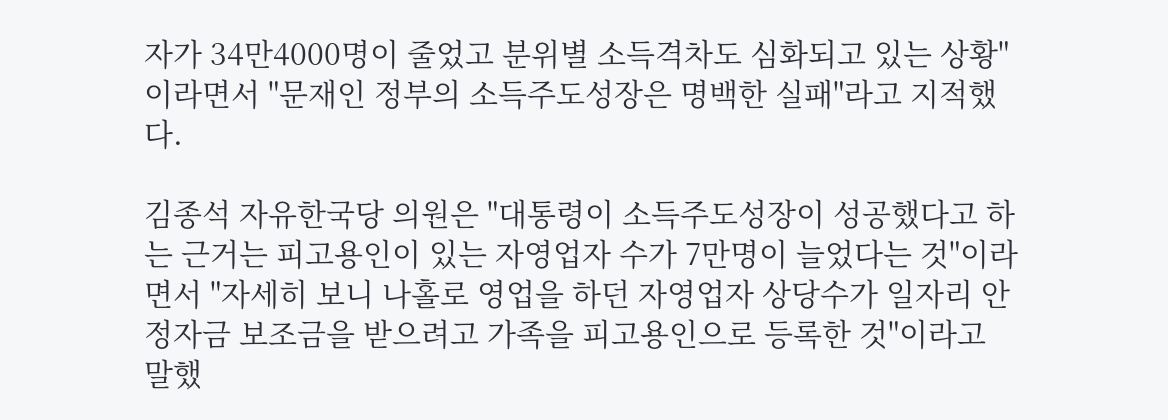자가 34만4000명이 줄었고 분위별 소득격차도 심화되고 있는 상황"이라면서 "문재인 정부의 소득주도성장은 명백한 실패"라고 지적했다.

김종석 자유한국당 의원은 "대통령이 소득주도성장이 성공했다고 하는 근거는 피고용인이 있는 자영업자 수가 7만명이 늘었다는 것"이라면서 "자세히 보니 나홀로 영업을 하던 자영업자 상당수가 일자리 안정자금 보조금을 받으려고 가족을 피고용인으로 등록한 것"이라고 말했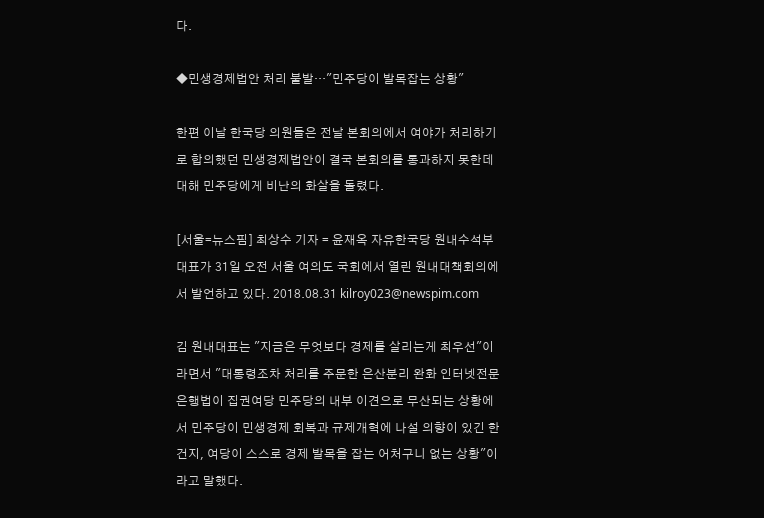다.

◆민생경제법안 처리 불발…"민주당이 발목잡는 상황"

한편 이날 한국당 의원들은 전날 본회의에서 여야가 처리하기로 합의했던 민생경제법안이 결국 본회의를 통과하지 못한데 대해 민주당에게 비난의 화살을 돌렸다.

[서울=뉴스핌] 최상수 기자 = 윤재옥 자유한국당 원내수석부대표가 31일 오전 서울 여의도 국회에서 열린 원내대책회의에서 발언하고 있다. 2018.08.31 kilroy023@newspim.com

김 원내대표는 "지금은 무엇보다 경제를 살리는게 최우선"이라면서 "대통령조차 처리를 주문한 은산분리 완화 인터넷전문은행법이 집권여당 민주당의 내부 이견으로 무산되는 상황에서 민주당이 민생경제 회복과 규제개혁에 나설 의향이 있긴 한건지, 여당이 스스로 경제 발목을 잡는 어처구니 없는 상황"이라고 말했다.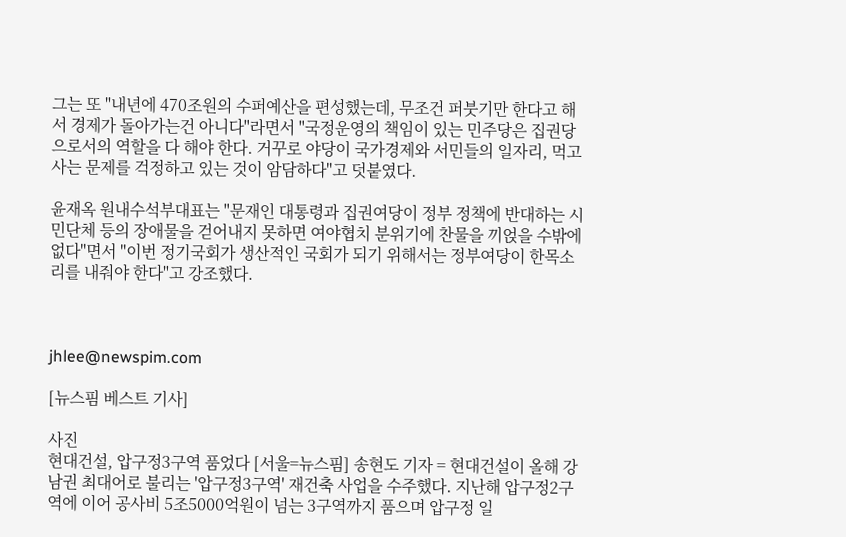그는 또 "내년에 470조원의 수퍼예산을 편성했는데, 무조건 퍼붓기만 한다고 해서 경제가 돌아가는건 아니다"라면서 "국정운영의 책임이 있는 민주당은 집권당으로서의 역할을 다 해야 한다. 거꾸로 야당이 국가경제와 서민들의 일자리, 먹고사는 문제를 걱정하고 있는 것이 암담하다"고 덧붙였다.

윤재옥 원내수석부대표는 "문재인 대통령과 집권여당이 정부 정책에 반대하는 시민단체 등의 장애물을 걷어내지 못하면 여야협치 분위기에 찬물을 끼얹을 수밖에 없다"면서 "이번 정기국회가 생산적인 국회가 되기 위해서는 정부여당이 한목소리를 내줘야 한다"고 강조했다.



jhlee@newspim.com

[뉴스핌 베스트 기사]

사진
현대건설, 압구정3구역 품었다 [서울=뉴스핌] 송현도 기자 = 현대건설이 올해 강남권 최대어로 불리는 '압구정3구역' 재건축 사업을 수주했다. 지난해 압구정2구역에 이어 공사비 5조5000억원이 넘는 3구역까지 품으며 압구정 일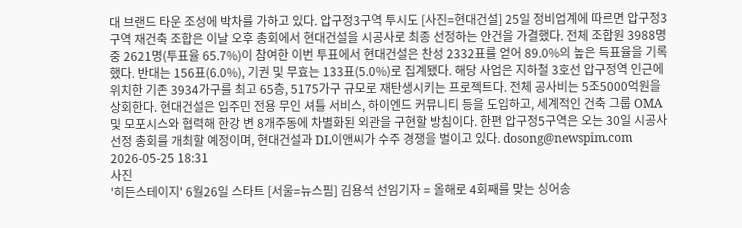대 브랜드 타운 조성에 박차를 가하고 있다. 압구정3구역 투시도 [사진=현대건설] 25일 정비업계에 따르면 압구정3구역 재건축 조합은 이날 오후 총회에서 현대건설을 시공사로 최종 선정하는 안건을 가결했다. 전체 조합원 3988명 중 2621명(투표율 65.7%)이 참여한 이번 투표에서 현대건설은 찬성 2332표를 얻어 89.0%의 높은 득표율을 기록했다. 반대는 156표(6.0%), 기권 및 무효는 133표(5.0%)로 집계됐다. 해당 사업은 지하철 3호선 압구정역 인근에 위치한 기존 3934가구를 최고 65층, 5175가구 규모로 재탄생시키는 프로젝트다. 전체 공사비는 5조5000억원을 상회한다. 현대건설은 입주민 전용 무인 셔틀 서비스, 하이엔드 커뮤니티 등을 도입하고, 세계적인 건축 그룹 OMA 및 모포시스와 협력해 한강 변 8개주동에 차별화된 외관을 구현할 방침이다. 한편 압구정5구역은 오는 30일 시공사 선정 총회를 개최할 예정이며, 현대건설과 DL이앤씨가 수주 경쟁을 벌이고 있다. dosong@newspim.com 2026-05-25 18:31
사진
'히든스테이지' 6월26일 스타트 [서울=뉴스핌] 김용석 선임기자 = 올해로 4회째를 맞는 싱어송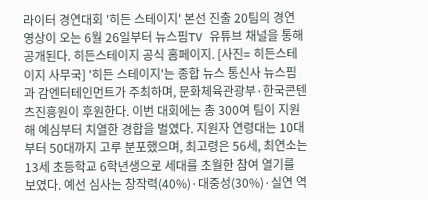라이터 경연대회 '히든 스테이지' 본선 진출 20팀의 경연 영상이 오는 6월 26일부터 뉴스핌TV 유튜브 채널을 통해 공개된다. 히든스테이지 공식 홈페이지. [사진= 히든스테이지 사무국] '히든 스테이지'는 종합 뉴스 통신사 뉴스핌과 감엔터테인먼트가 주최하며, 문화체육관광부·한국콘텐츠진흥원이 후원한다. 이번 대회에는 총 300여 팀이 지원해 예심부터 치열한 경합을 벌였다. 지원자 연령대는 10대부터 50대까지 고루 분포했으며, 최고령은 56세, 최연소는 13세 초등학교 6학년생으로 세대를 초월한 참여 열기를 보였다. 예선 심사는 창작력(40%)·대중성(30%)·실연 역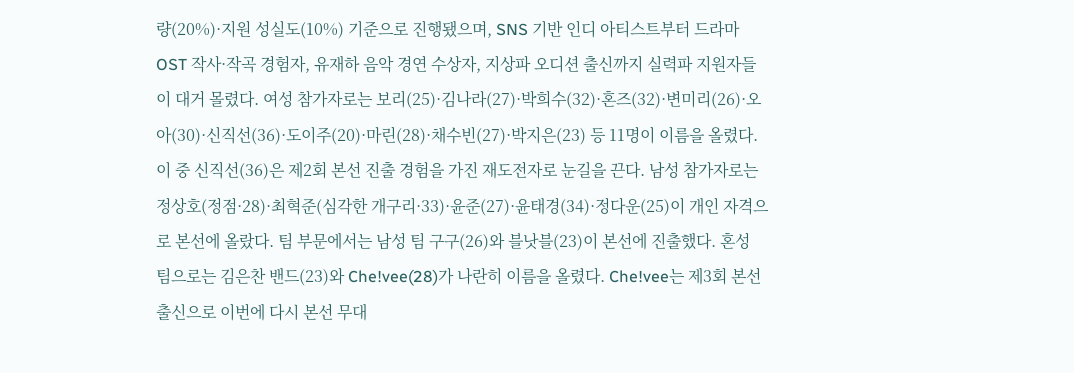량(20%)·지원 성실도(10%) 기준으로 진행됐으며, SNS 기반 인디 아티스트부터 드라마 OST 작사·작곡 경험자, 유재하 음악 경연 수상자, 지상파 오디션 출신까지 실력파 지원자들이 대거 몰렸다. 여성 참가자로는 보리(25)·김나라(27)·박희수(32)·혼즈(32)·변미리(26)·오아(30)·신직선(36)·도이주(20)·마린(28)·채수빈(27)·박지은(23) 등 11명이 이름을 올렸다. 이 중 신직선(36)은 제2회 본선 진출 경험을 가진 재도전자로 눈길을 끈다. 남성 참가자로는 정상호(정점·28)·최혁준(심각한 개구리·33)·윤준(27)·윤태경(34)·정다운(25)이 개인 자격으로 본선에 올랐다. 팀 부문에서는 남성 팀 구구(26)와 블낫블(23)이 본선에 진출했다. 혼성 팀으로는 김은찬 밴드(23)와 Che!vee(28)가 나란히 이름을 올렸다. Che!vee는 제3회 본선 출신으로 이번에 다시 본선 무대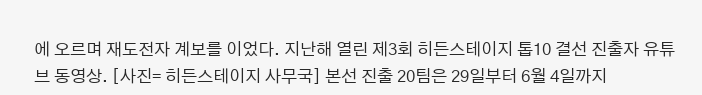에 오르며 재도전자 계보를 이었다. 지난해 열린 제3회 히든스테이지 톱10 결선 진출자 유튜브 동영상. [사진= 히든스테이지 사무국] 본선 진출 20팀은 29일부터 6월 4일까지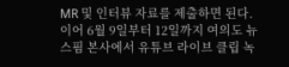MR 및 인터뷰 자료를 제출하면 된다. 이어 6월 9일부터 12일까지 여의도 뉴스핌 본사에서 유튜브 라이브 클립 녹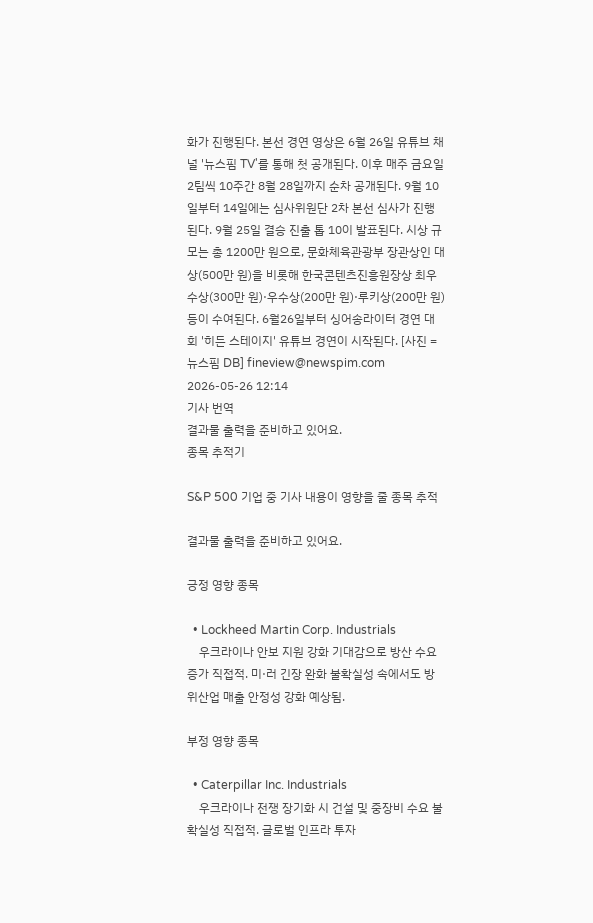화가 진행된다. 본선 경연 영상은 6월 26일 유튜브 채널 '뉴스핌 TV'를 통해 첫 공개된다. 이후 매주 금요일 2팀씩 10주간 8월 28일까지 순차 공개된다. 9월 10일부터 14일에는 심사위원단 2차 본선 심사가 진행된다. 9월 25일 결승 진출 톱 10이 발표된다. 시상 규모는 총 1200만 원으로, 문화체육관광부 장관상인 대상(500만 원)을 비롯해 한국콘텐츠진흥원장상 최우수상(300만 원)·우수상(200만 원)·루키상(200만 원) 등이 수여된다. 6월26일부터 싱어송라이터 경연 대회 '히든 스테이지' 유튜브 경연이 시작된다. [사진 = 뉴스핌 DB] fineview@newspim.com 2026-05-26 12:14
기사 번역
결과물 출력을 준비하고 있어요.
종목 추적기

S&P 500 기업 중 기사 내용이 영향을 줄 종목 추적

결과물 출력을 준비하고 있어요.

긍정 영향 종목

  • Lockheed Martin Corp. Industrials
    우크라이나 안보 지원 강화 기대감으로 방산 수요 증가 직접적. 미·러 긴장 완화 불확실성 속에서도 방위산업 매출 안정성 강화 예상됨.

부정 영향 종목

  • Caterpillar Inc. Industrials
    우크라이나 전쟁 장기화 시 건설 및 중장비 수요 불확실성 직접적. 글로벌 인프라 투자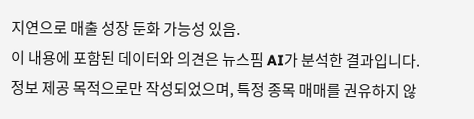지연으로 매출 성장 둔화 가능성 있음.
이 내용에 포함된 데이터와 의견은 뉴스핌 AI가 분석한 결과입니다. 정보 제공 목적으로만 작성되었으며, 특정 종목 매매를 권유하지 않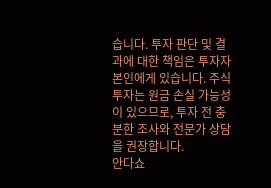습니다. 투자 판단 및 결과에 대한 책임은 투자자 본인에게 있습니다. 주식 투자는 원금 손실 가능성이 있으므로, 투자 전 충분한 조사와 전문가 상담을 권장합니다.
안다쇼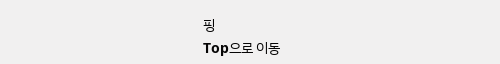핑
Top으로 이동